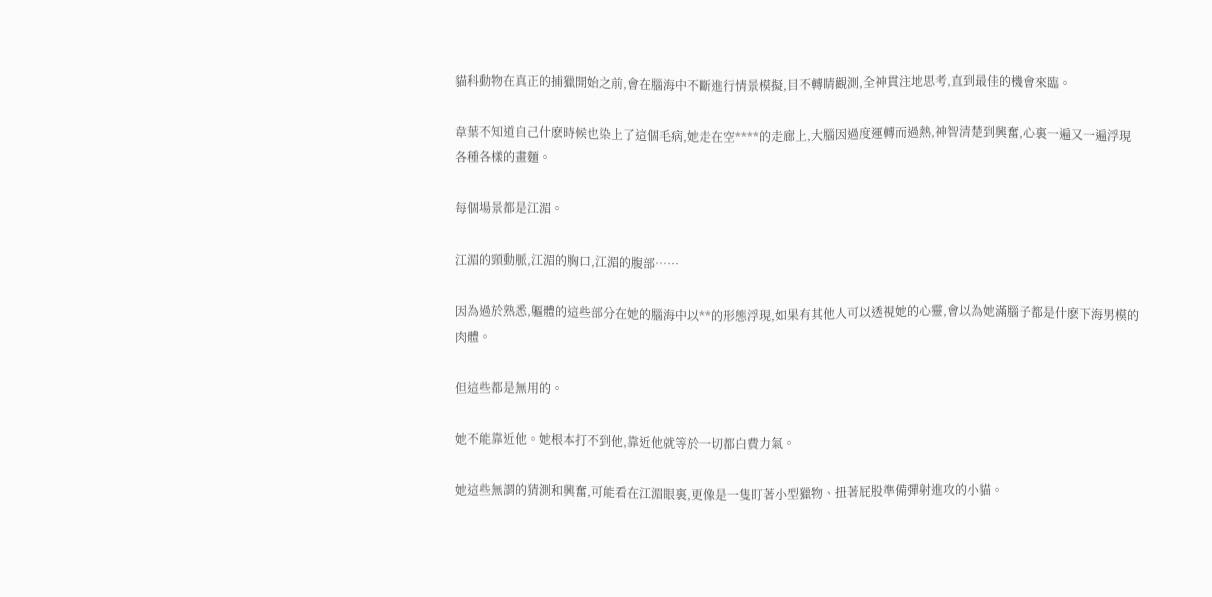貓科動物在真正的捕獵開始之前,會在腦海中不斷進行情景模擬,目不轉睛觀測,全神貫注地思考,直到最佳的機會來臨。

韋葉不知道自己什麽時候也染上了這個毛病,她走在空****的走廊上,大腦因過度運轉而過熱,神智清楚到興奮,心裏一遍又一遍浮現各種各樣的畫麵。

每個場景都是江湄。

江湄的頸動脈,江湄的胸口,江湄的腹部……

因為過於熟悉,軀體的這些部分在她的腦海中以**的形態浮現,如果有其他人可以透視她的心靈,會以為她滿腦子都是什麽下海男模的肉體。

但這些都是無用的。

她不能靠近他。她根本打不到他,靠近他就等於一切都白費力氣。

她這些無謂的猜測和興奮,可能看在江湄眼裏,更像是一隻盯著小型獵物、扭著屁股準備彈射進攻的小貓。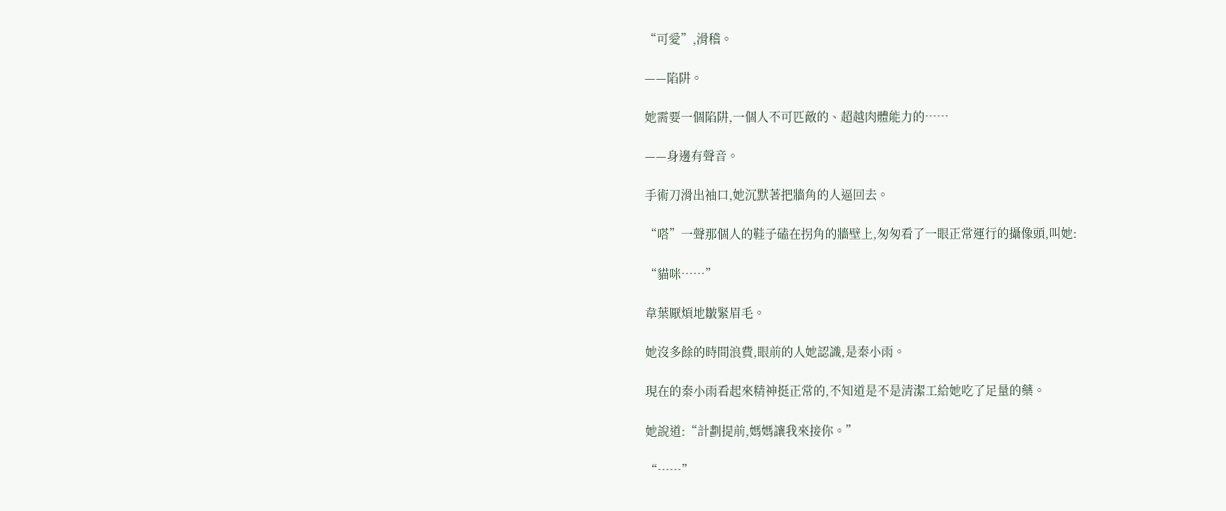“可愛”,滑稽。

——陷阱。

她需要一個陷阱,一個人不可匹敵的、超越肉體能力的……

——身邊有聲音。

手術刀滑出袖口,她沉默著把牆角的人逼回去。

“嗒”一聲那個人的鞋子磕在拐角的牆壁上,匆匆看了一眼正常運行的攝像頭,叫她:

“貓咪……”

韋葉厭煩地皺緊眉毛。

她沒多餘的時間浪費,眼前的人她認識,是秦小雨。

現在的秦小雨看起來精神挺正常的,不知道是不是清潔工給她吃了足量的藥。

她說道:“計劃提前,媽媽讓我來接你。”

“……”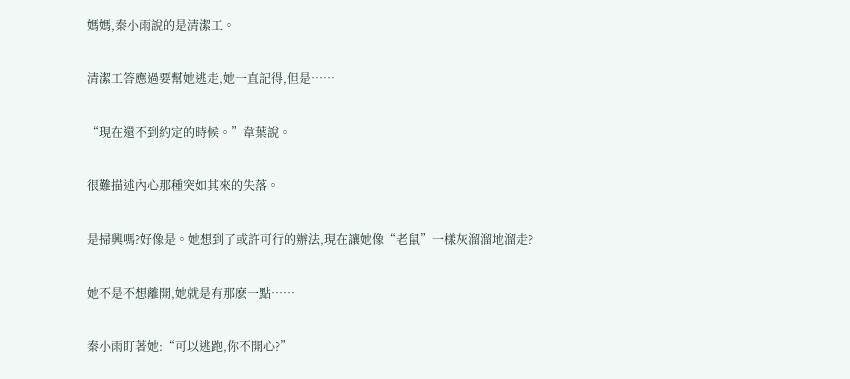媽媽,秦小雨說的是清潔工。

清潔工答應過要幫她逃走,她一直記得,但是……

“現在還不到約定的時候。”韋葉說。

很難描述內心那種突如其來的失落。

是掃興嗎?好像是。她想到了或許可行的辦法,現在讓她像“老鼠”一樣灰溜溜地溜走?

她不是不想離開,她就是有那麽一點……

秦小雨盯著她:“可以逃跑,你不開心?”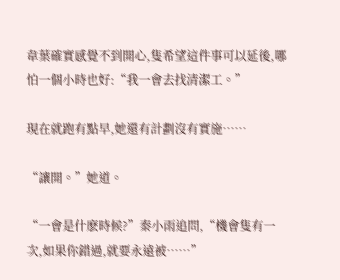韋葉確實感覺不到開心,隻希望這件事可以延後,哪怕一個小時也好:“我一會去找清潔工。”

現在就跑有點早,她還有計劃沒有實施……

“讓開。”她道。

“一會是什麽時候?”秦小雨追問,“機會隻有一次,如果你錯過,就要永遠被……”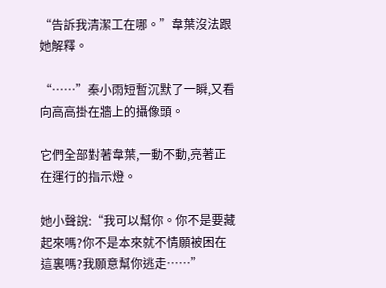“告訴我清潔工在哪。”韋葉沒法跟她解釋。

“……”秦小雨短暫沉默了一瞬,又看向高高掛在牆上的攝像頭。

它們全部對著韋葉,一動不動,亮著正在運行的指示燈。

她小聲說:“我可以幫你。你不是要藏起來嗎?你不是本來就不情願被困在這裏嗎?我願意幫你逃走……”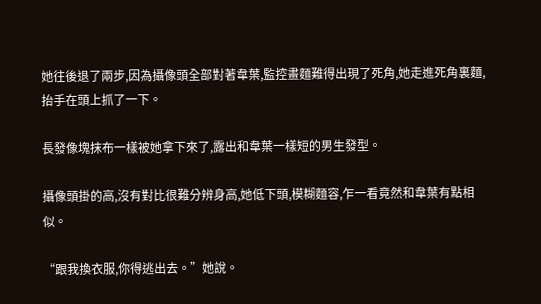她往後退了兩步,因為攝像頭全部對著韋葉,監控畫麵難得出現了死角,她走進死角裏麵,抬手在頭上抓了一下。

長發像塊抹布一樣被她拿下來了,露出和韋葉一樣短的男生發型。

攝像頭掛的高,沒有對比很難分辨身高,她低下頭,模糊麵容,乍一看竟然和韋葉有點相似。

“跟我換衣服,你得逃出去。”她說。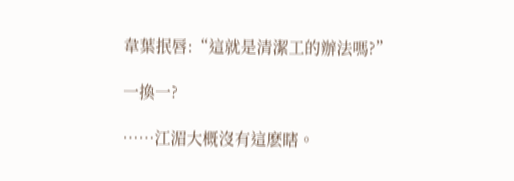韋葉抿唇:“這就是清潔工的辦法嗎?”

一換一?

……江湄大概沒有這麽瞎。